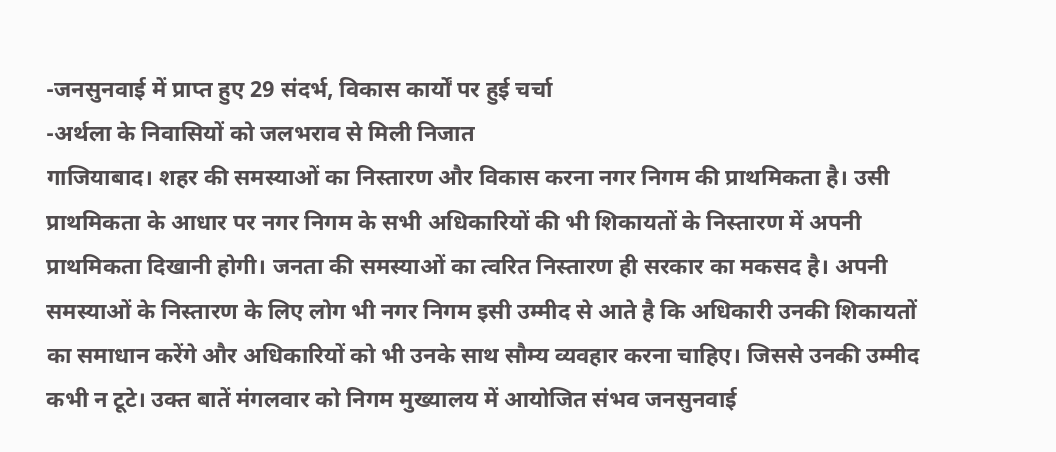-जनसुनवाई में प्राप्त हुए 29 संदर्भ, विकास कार्यों पर हुई चर्चा
-अर्थला के निवासियों को जलभराव से मिली निजात
गाजियाबाद। शहर की समस्याओं का निस्तारण और विकास करना नगर निगम की प्राथमिकता है। उसी प्राथमिकता के आधार पर नगर निगम के सभी अधिकारियों की भी शिकायतों के निस्तारण में अपनी प्राथमिकता दिखानी होगी। जनता की समस्याओं का त्वरित निस्तारण ही सरकार का मकसद है। अपनी समस्याओं के निस्तारण के लिए लोग भी नगर निगम इसी उम्मीद से आते है कि अधिकारी उनकी शिकायतों का समाधान करेंगे और अधिकारियों को भी उनके साथ सौम्य व्यवहार करना चाहिए। जिससे उनकी उम्मीद कभी न टूटे। उक्त बातें मंगलवार को निगम मुख्यालय में आयोजित संभव जनसुनवाई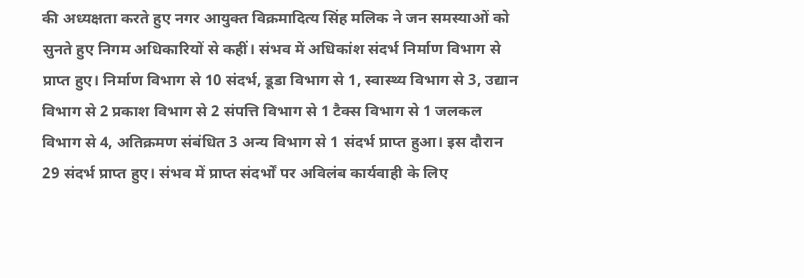की अध्यक्षता करते हुए नगर आयुक्त विक्रमादित्य सिंह मलिक ने जन समस्याओं को सुनते हुए निगम अधिकारियों से कहीं। संभव में अधिकांश संदर्भ निर्माण विभाग से प्राप्त हुए। निर्माण विभाग से 10 संदर्भ, डूडा विभाग से 1, स्वास्थ्य विभाग से 3, उद्यान विभाग से 2 प्रकाश विभाग से 2 संपत्ति विभाग से 1 टैक्स विभाग से 1 जलकल विभाग से 4, अतिक्रमण संबंधित 3 अन्य विभाग से 1 संदर्भ प्राप्त हुआ। इस दौरान 29 संदर्भ प्राप्त हुए। संभव में प्राप्त संदर्भों पर अविलंब कार्यवाही के लिए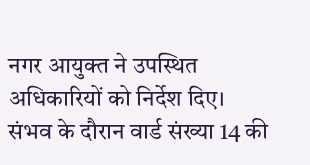नगर आयुक्त ने उपस्थित अधिकारियों को निर्देश दिए।
संभव के दौरान वार्ड संख्या 14 की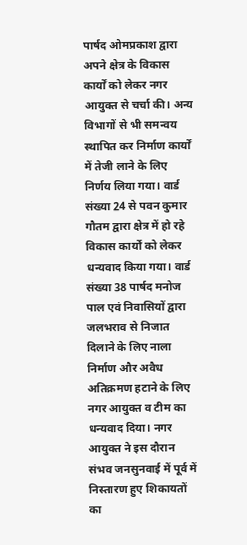पार्षद ओमप्रकाश द्वारा अपने क्षेत्र के विकास कार्यों को लेकर नगर आयुक्त से चर्चा की। अन्य विभागों से भी समन्वय स्थापित कर निर्माण कार्यों में तेजी लाने के लिए निर्णय लिया गया। वार्ड संख्या 24 से पवन कुमार गौतम द्वारा क्षेत्र में हो रहे विकास कार्यों को लेकर धन्यवाद किया गया। वार्ड संख्या 38 पार्षद मनोज पाल एवं निवासियों द्वारा जलभराव से निजात दिलाने के लिए नाला निर्माण और अवैध अतिक्रमण हटाने के लिए नगर आयुक्त व टीम का धन्यवाद दिया। नगर आयुक्त ने इस दौरान संभव जनसुनवाई में पूर्व में निस्तारण हुए शिकायतों का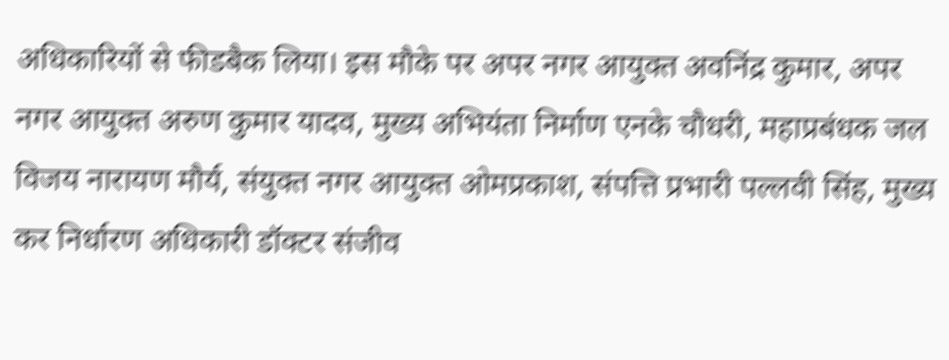अधिकारियों से फीडबैक लिया। इस मौके पर अपर नगर आयुक्त अवनिंद्र कुमार, अपर नगर आयुक्त अरुण कुमार यादव, मुख्य अभियंता निर्माण एनके चौधरी, महाप्रबंधक जल विजय नारायण मौर्य, संयुक्त नगर आयुक्त ओमप्रकाश, संपत्ति प्रभारी पल्लवी सिंह, मुख्य कर निर्धारण अधिकारी डॉक्टर संजीव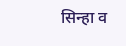सिन्हा व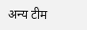अन्य टीम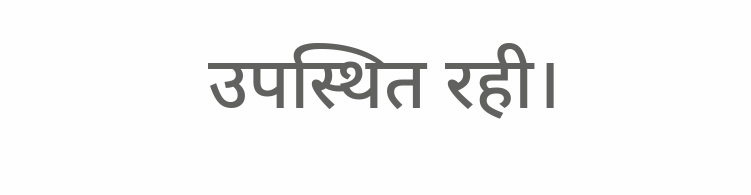उपस्थित रही।